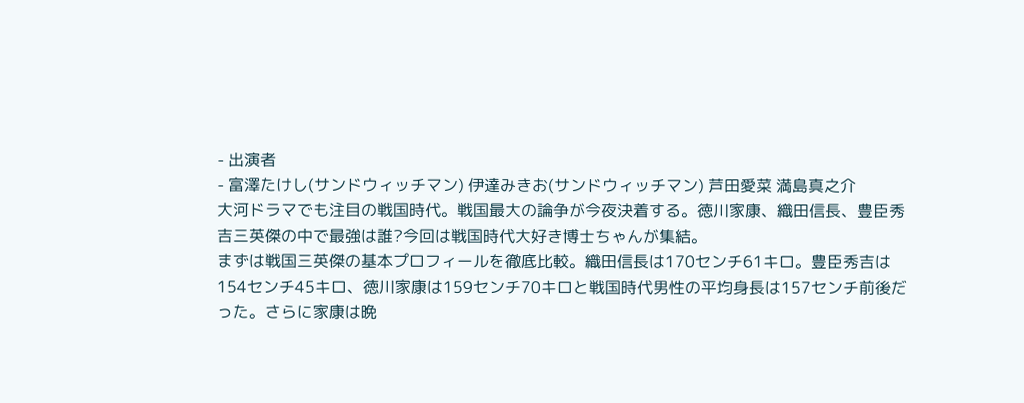- 出演者
- 富澤たけし(サンドウィッチマン) 伊達みきお(サンドウィッチマン) 芦田愛菜 満島真之介
大河ドラマでも注目の戦国時代。戦国最大の論争が今夜決着する。徳川家康、織田信長、豊臣秀吉三英傑の中で最強は誰?今回は戦国時代大好き博士ちゃんが集結。
まずは戦国三英傑の基本プロフィールを徹底比較。織田信長は170センチ61キロ。豊臣秀吉は154センチ45キロ、徳川家康は159センチ70キロと戦国時代男性の平均身長は157センチ前後だった。さらに家康は晩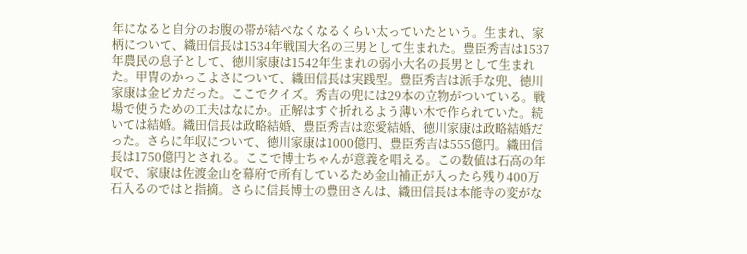年になると自分のお腹の帯が結べなくなるくらい太っていたという。生まれ、家柄について、織田信長は1534年戦国大名の三男として生まれた。豊臣秀吉は1537年農民の息子として、徳川家康は1542年生まれの弱小大名の長男として生まれた。甲冑のかっこよさについて、織田信長は実践型。豊臣秀吉は派手な兜、徳川家康は金ピカだった。ここでクイズ。秀吉の兜には29本の立物がついている。戦場で使うための工夫はなにか。正解はすぐ折れるよう薄い木で作られていた。続いては結婚。織田信長は政略結婚、豊臣秀吉は恋愛結婚、徳川家康は政略結婚だった。さらに年収について、徳川家康は1000億円、豊臣秀吉は555億円。織田信長は1750億円とされる。ここで博士ちゃんが意義を唱える。この数値は石高の年収で、家康は佐渡金山を幕府で所有しているため金山補正が入ったら残り400万石入るのではと指摘。さらに信長博士の豊田さんは、織田信長は本能寺の変がな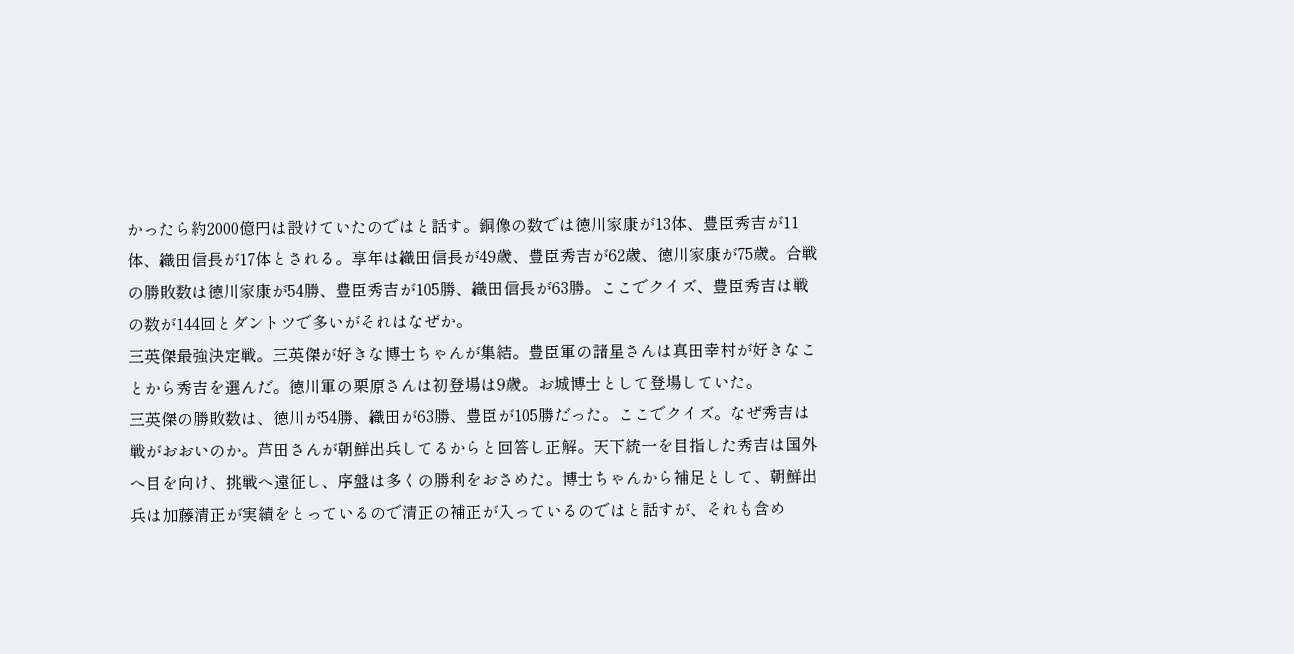かったら約2000億円は設けていたのではと話す。銅像の数では徳川家康が13体、豊臣秀吉が11体、織田信長が17体とされる。享年は織田信長が49歳、豊臣秀吉が62歳、徳川家康が75歳。合戦の勝敗数は徳川家康が54勝、豊臣秀吉が105勝、織田信長が63勝。ここでクイズ、豊臣秀吉は戦の数が144回とダントツで多いがそれはなぜか。
三英傑最強決定戦。三英傑が好きな博士ちゃんが集結。豊臣軍の諸星さんは真田幸村が好きなことから秀吉を選んだ。徳川軍の栗原さんは初登場は9歳。お城博士として登場していた。
三英傑の勝敗数は、徳川が54勝、織田が63勝、豊臣が105勝だった。ここでクイズ。なぜ秀吉は戦がおおいのか。芦田さんが朝鮮出兵してるからと回答し正解。天下統一を目指した秀吉は国外へ目を向け、挑戦へ遠征し、序盤は多くの勝利をおさめた。博士ちゃんから補足として、朝鮮出兵は加藤清正が実績をとっているので清正の補正が入っているのではと話すが、それも含め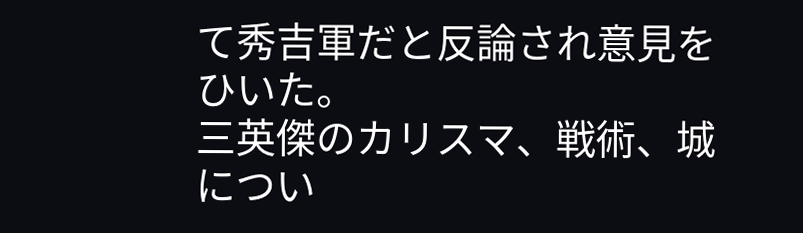て秀吉軍だと反論され意見をひいた。
三英傑のカリスマ、戦術、城につい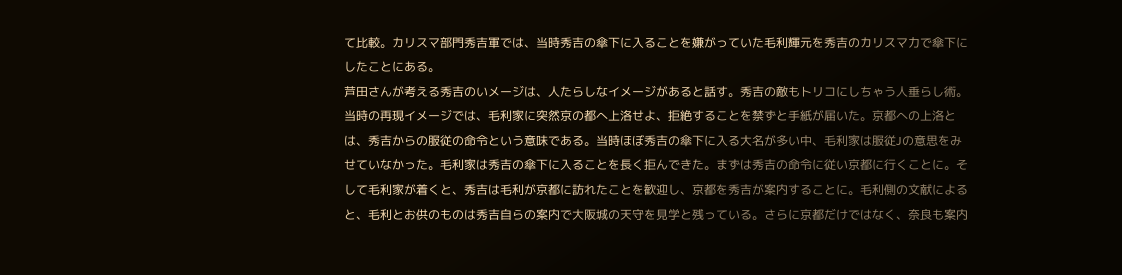て比較。カリスマ部門秀吉軍では、当時秀吉の傘下に入ることを嫌がっていた毛利輝元を秀吉のカリスマ力で傘下にしたことにある。
芦田さんが考える秀吉のいメージは、人たらしなイメージがあると話す。秀吉の敵もトリコにしちゃう人垂らし術。当時の再現イメージでは、毛利家に突然京の都へ上洛せよ、拒絶することを禁ずと手紙が届いた。京都への上洛とは、秀吉からの服従の命令という意味である。当時ほぼ秀吉の傘下に入る大名が多い中、毛利家は服従Jの意思をみせていなかった。毛利家は秀吉の傘下に入ることを長く拒んできた。まずは秀吉の命令に従い京都に行くことに。そして毛利家が着くと、秀吉は毛利が京都に訪れたことを歓迎し、京都を秀吉が案内することに。毛利側の文献によると、毛利とお供のものは秀吉自らの案内で大阪城の天守を見学と残っている。さらに京都だけではなく、奈良も案内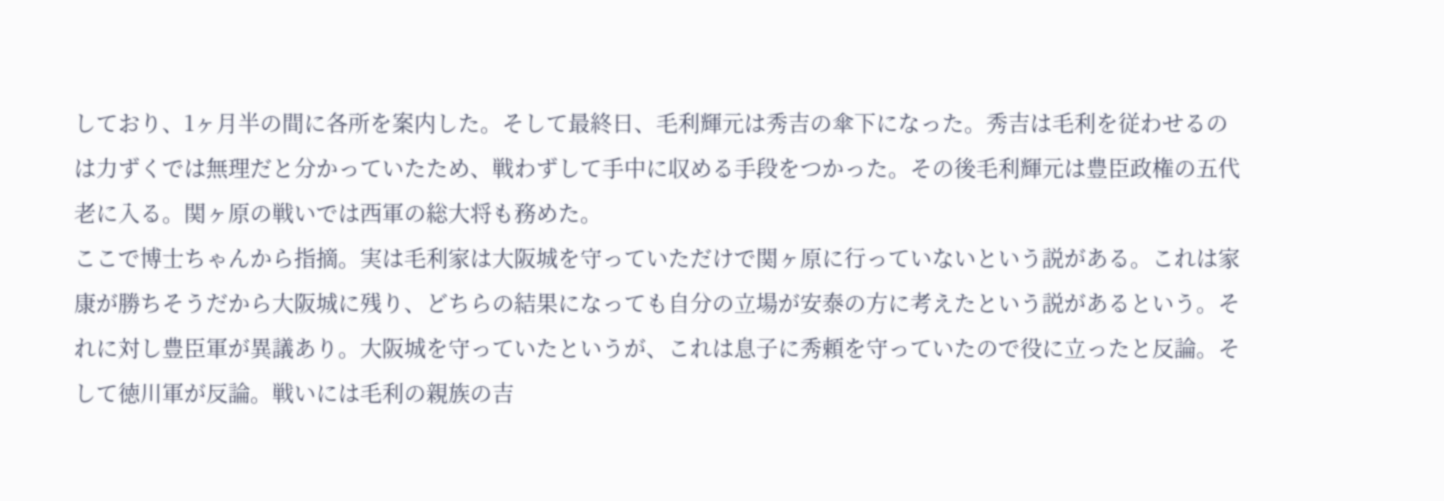しており、1ヶ月半の間に各所を案内した。そして最終日、毛利輝元は秀吉の傘下になった。秀吉は毛利を従わせるのは力ずくでは無理だと分かっていたため、戦わずして手中に収める手段をつかった。その後毛利輝元は豊臣政権の五代老に入る。関ヶ原の戦いでは西軍の総大将も務めた。
ここで博士ちゃんから指摘。実は毛利家は大阪城を守っていただけで関ヶ原に行っていないという説がある。これは家康が勝ちそうだから大阪城に残り、どちらの結果になっても自分の立場が安泰の方に考えたという説があるという。それに対し豊臣軍が異議あり。大阪城を守っていたというが、これは息子に秀頼を守っていたので役に立ったと反論。そして徳川軍が反論。戦いには毛利の親族の吉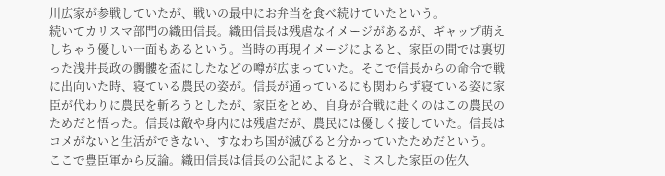川広家が参戦していたが、戦いの最中にお弁当を食べ続けていたという。
続いてカリスマ部門の織田信長。織田信長は残虐なイメージがあるが、ギャップ萌えしちゃう優しい一面もあるという。当時の再現イメージによると、家臣の間では裏切った浅井長政の髑髏を盃にしたなどの噂が広まっていた。そこで信長からの命令で戦に出向いた時、寝ている農民の姿が。信長が通っているにも関わらず寝ている姿に家臣が代わりに農民を斬ろうとしたが、家臣をとめ、自身が合戦に赴くのはこの農民のためだと悟った。信長は敵や身内には残虐だが、農民には優しく接していた。信長はコメがないと生活ができない、すなわち国が滅びると分かっていたためだという。
ここで豊臣軍から反論。織田信長は信長の公記によると、ミスした家臣の佐久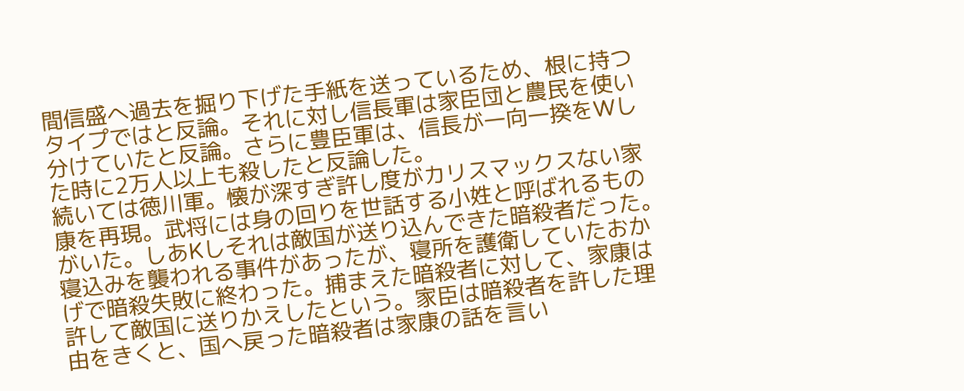間信盛へ過去を掘り下げた手紙を送っているため、根に持つタイプではと反論。それに対し信長軍は家臣団と農民を使い分けていたと反論。さらに豊臣軍は、信長が一向一揆をWした時に2万人以上も殺したと反論した。
続いては徳川軍。懐が深すぎ許し度がカリスマックスない家康を再現。武将には身の回りを世話する小姓と呼ばれるものがいた。しあKしそれは敵国が送り込んできた暗殺者だった。寝込みを襲われる事件があったが、寝所を護衛していたおかげで暗殺失敗に終わった。捕まえた暗殺者に対して、家康は許して敵国に送りかえしたという。家臣は暗殺者を許した理由をきくと、国へ戻った暗殺者は家康の話を言い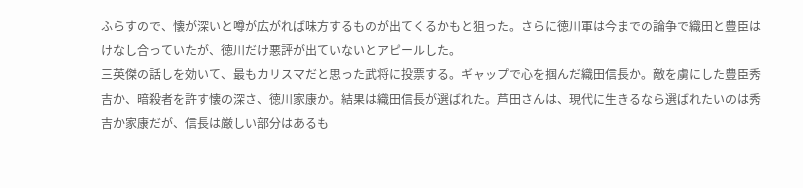ふらすので、懐が深いと噂が広がれば味方するものが出てくるかもと狙った。さらに徳川軍は今までの論争で織田と豊臣はけなし合っていたが、徳川だけ悪評が出ていないとアピールした。
三英傑の話しを効いて、最もカリスマだと思った武将に投票する。ギャップで心を掴んだ織田信長か。敵を虜にした豊臣秀吉か、暗殺者を許す懐の深さ、徳川家康か。結果は織田信長が選ばれた。芦田さんは、現代に生きるなら選ばれたいのは秀吉か家康だが、信長は厳しい部分はあるも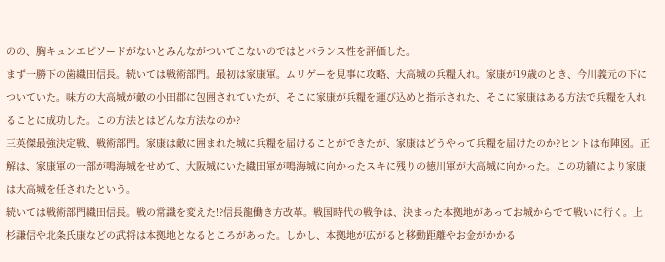のの、胸キュンエピソードがないとみんながついてこないのではとバランス性を評価した。
まず一勝下の歯織田信長。続いては戦術部門。最初は家康軍。ムリゲーを見事に攻略、大高城の兵糧入れ。家康が19歳のとき、今川義元の下についていた。味方の大高城が敵の小田郡に包囲されていたが、そこに家康が兵糧を運び込めと指示された、そこに家康はある方法で兵糧を入れることに成功した。この方法とはどんな方法なのか?
三英傑最強決定戦、戦術部門。家康は敵に囲まれた城に兵糧を届けることができたが、家康はどうやって兵糧を届けたのか?ヒントは布陣図。正解は、家康軍の一部が鳴海城をせめて、大阪城にいた織田軍が鳴海城に向かったスキに残りの徳川軍が大高城に向かった。この功績により家康は大高城を任されたという。
続いては戦術部門織田信長。戦の常識を変えた!?信長龍働き方改革。戦国時代の戦争は、決まった本拠地があってお城からでて戦いに行く。上杉謙信や北条氏康などの武将は本拠地となるところがあった。しかし、本拠地が広がると移動距離やお金がかかる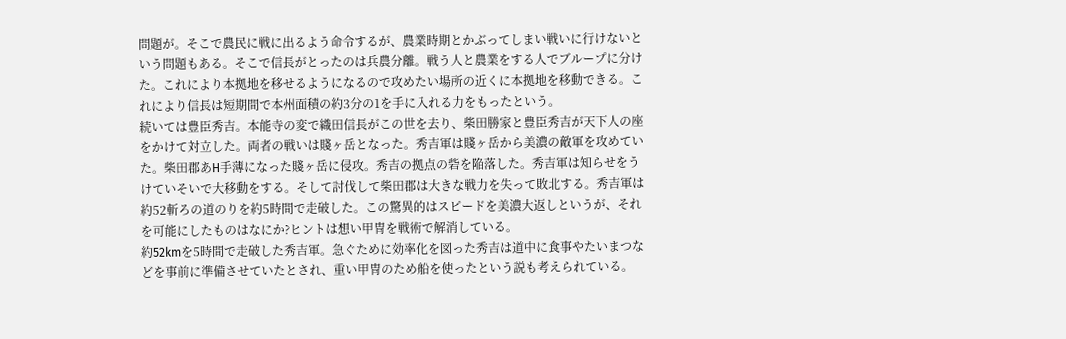問題が。そこで農民に戦に出るよう命令するが、農業時期とかぶってしまい戦いに行けないという問題もある。そこで信長がとったのは兵農分離。戦う人と農業をする人でブループに分けた。これにより本拠地を移せるようになるので攻めたい場所の近くに本拠地を移動できる。これにより信長は短期間で本州面積の約3分の1を手に入れる力をもったという。
続いては豊臣秀吉。本能寺の変で織田信長がこの世を去り、柴田勝家と豊臣秀吉が天下人の座をかけて対立した。両者の戦いは賤ヶ岳となった。秀吉軍は賤ヶ岳から美濃の敵軍を攻めていた。柴田郡あH手薄になった賤ヶ岳に侵攻。秀吉の拠点の砦を陥落した。秀吉軍は知らせをうけていそいで大移動をする。そして討伐して柴田郡は大きな戦力を失って敗北する。秀吉軍は約52斬ろの道のりを約5時間で走破した。この驚異的はスピードを美濃大返しというが、それを可能にしたものはなにか?ヒントは想い甲冑を戦術で解消している。
約52kmを5時間で走破した秀吉軍。急ぐために効率化を図った秀吉は道中に食事やたいまつなどを事前に準備させていたとされ、重い甲冑のため船を使ったという説も考えられている。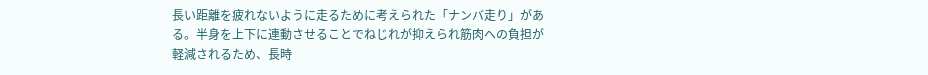長い距離を疲れないように走るために考えられた「ナンバ走り」がある。半身を上下に連動させることでねじれが抑えられ筋肉への負担が軽減されるため、長時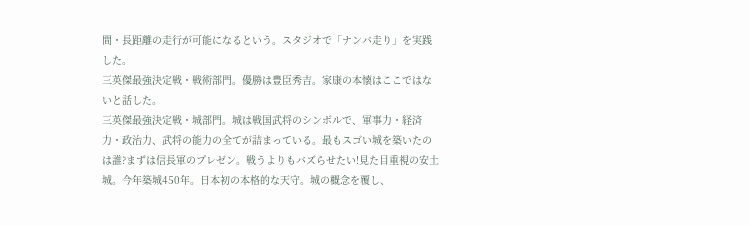間・長距離の走行が可能になるという。スタジオで「ナンバ走り」を実践した。
三英傑最強決定戦・戦術部門。優勝は豊臣秀吉。家康の本懐はここではないと話した。
三英傑最強決定戦・城部門。城は戦国武将のシンボルで、軍事力・経済力・政治力、武将の能力の全てが詰まっている。最もスゴい城を築いたのは誰?まずは信長軍のプレゼン。戦うよりもバズらせたい!見た目重視の安土城。今年築城450年。日本初の本格的な天守。城の概念を覆し、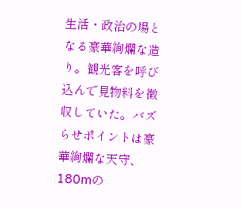生活・政治の場となる豪華絢爛な造り。観光客を呼び込んで見物料を徴収していた。バズらせポイントは豪華絢爛な天守、180mの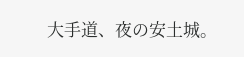大手道、夜の安土城。